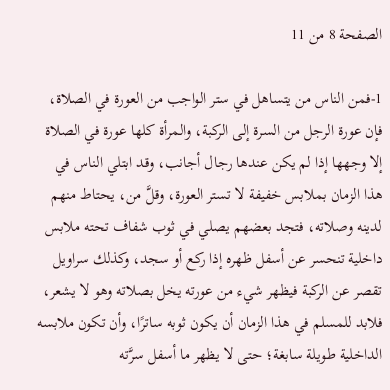الصفحة 8 من 11

1-فمن الناس من يتساهل في ستر الواجب من العورة في الصلاة، فإن عورة الرجل من السرة إلى الركبة، والمرأة كلها عورة في الصلاة إلا وجهها إذا لم يكن عندها رجال أجانب، وقد ابتلي الناس في هذا الزمان بملابس خفيفة لا تستر العورة، وقلَّ من، يحتاط منهم لدينه وصلاته، فتجد بعضهم يصلي في ثوب شفاف تحته ملابس داخلية تنحسر عن أسفل ظهره إذا ركع أو سجد، وكذلك سراويل تقصر عن الركبة فيظهر شيء من عورته يخل بصلاته وهو لا يشعر، فلابد للمسلم في هذا الزمان أن يكون ثوبه ساترًا، وأن تكون ملابسه الداخلية طويلة سابغة؛ حتى لا يظهر ما أسفل سرَّته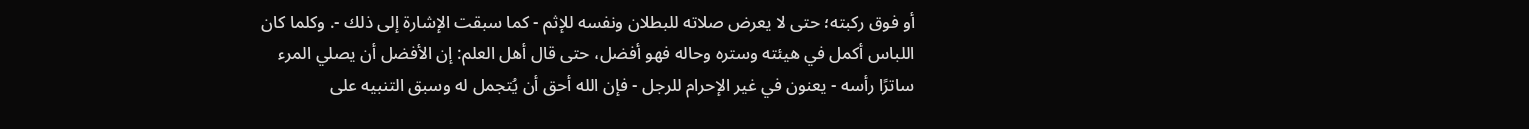أو فوق ركبته؛ حتى لا يعرض صلاته للبطلان ونفسه للإثم - كما سبقت الإشارة إلى ذلك -. وكلما كان اللباس أكمل في هيئته وستره وحاله فهو أفضل، حتى قال أهل العلم: إن الأفضل أن يصلي المرء ساترًا رأسه - يعنون في غير الإحرام للرجل - فإن الله أحق أن يُتجمل له وسبق التنبيه على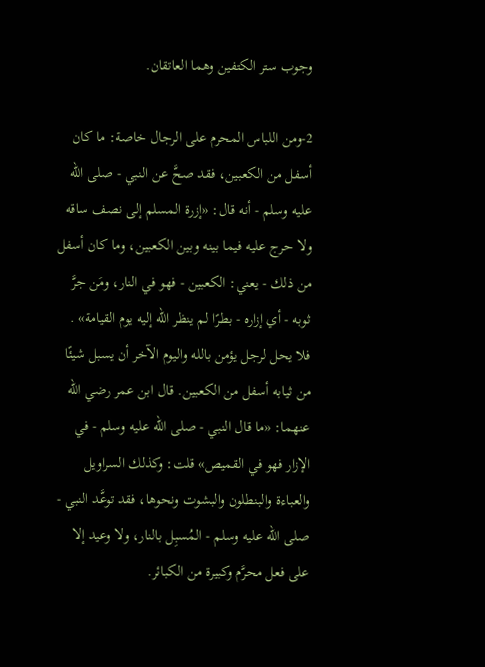وجوب ستر الكتفين وهما العاتقان.

2-ومن اللباس المحرم على الرجال خاصة: ما كان أسفل من الكعبين، فقد صحَّ عن النبي - صلى الله عليه وسلم - أنه قال: «إزرة المسلم إلى نصف ساقه ولا حرج عليه فيما بينه وبين الكعبين، وما كان أسفل من ذلك - يعني: الكعبين - فهو في النار، ومَن جرَّ ثوبه - أي إزاره - بطرًا لم ينظر الله إليه يوم القيامة» . فلا يحل لرجل يؤمن بالله واليوم الآخر أن يسبل شيئًا من ثيابه أسفل من الكعبين. قال ابن عمر رضي الله عنهما: «ما قال النبي - صلى الله عليه وسلم - في الإزار فهو في القميص» قلت: وكذلك السراويل والعباءة والبنطلون والبشوت ونحوها، فقد توعَّد النبي - صلى الله عليه وسلم - المُسبِل بالنار، ولا وعيد إلا على فعل محرَّم وكبيرة من الكبائر.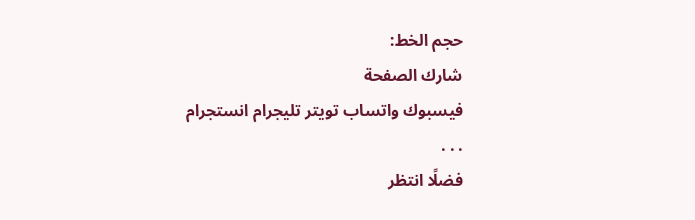حجم الخط:
شارك الصفحة
فيسبوك واتساب تويتر تليجرام انستجرام
. . .
فضلًا انتظر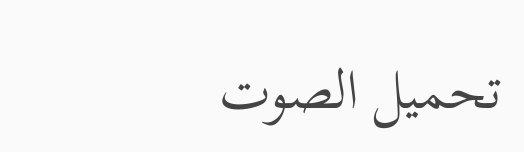تحميل الصوت